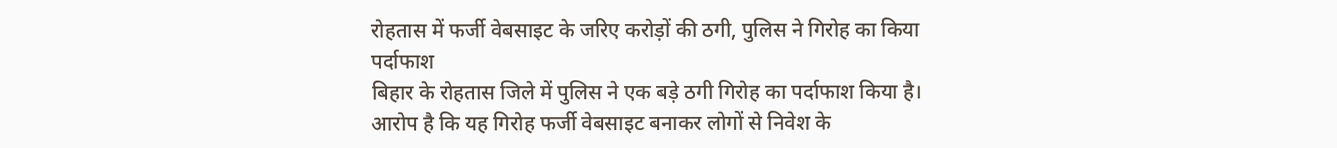रोहतास में फर्जी वेबसाइट के जरिए करोड़ों की ठगी, पुलिस ने गिरोह का किया पर्दाफाश
बिहार के रोहतास जिले में पुलिस ने एक बड़े ठगी गिरोह का पर्दाफाश किया है। आरोप है कि यह गिरोह फर्जी वेबसाइट बनाकर लोगों से निवेश के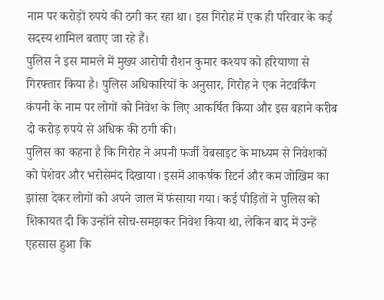नाम पर करोड़ों रुपये की ठगी कर रहा था। इस गिरोह में एक ही परिवार के कई सदस्य शामिल बताए जा रहे हैं।
पुलिस ने इस मामले में मुख्य आरोपी रौशन कुमार कश्यप को हरियाणा से गिरफ्तार किया है। पुलिस अधिकारियों के अनुसार, गिरोह ने एक नेटवर्किंग कंपनी के नाम पर लोगों को निवेश के लिए आकर्षित किया और इस बहाने करीब दो करोड़ रुपये से अधिक की ठगी की।
पुलिस का कहना है कि गिरोह ने अपनी फर्जी वेबसाइट के माध्यम से निवेशकों को पेशेवर और भरोसेमंद दिखाया। इसमें आकर्षक रिटर्न और कम जोखिम का झांसा देकर लोगों को अपने जाल में फंसाया गया। कई पीड़ितों ने पुलिस को शिकायत दी कि उन्होंने सोच-समझकर निवेश किया था, लेकिन बाद में उन्हें एहसास हुआ कि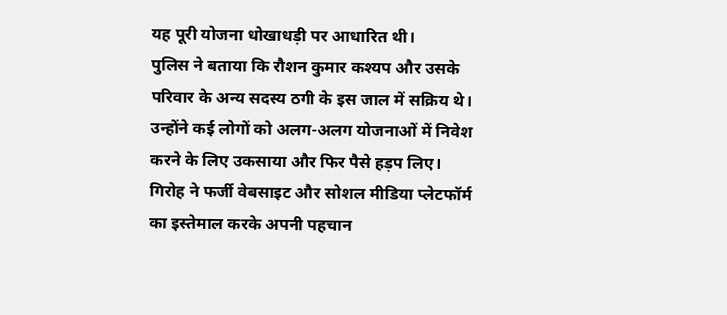यह पूरी योजना धोखाधड़ी पर आधारित थी।
पुलिस ने बताया कि रौशन कुमार कश्यप और उसके परिवार के अन्य सदस्य ठगी के इस जाल में सक्रिय थे। उन्होंने कई लोगों को अलग-अलग योजनाओं में निवेश करने के लिए उकसाया और फिर पैसे हड़प लिए। गिरोह ने फर्जी वेबसाइट और सोशल मीडिया प्लेटफॉर्म का इस्तेमाल करके अपनी पहचान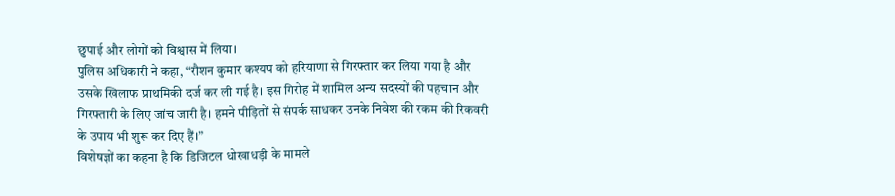छुपाई और लोगों को विश्वास में लिया।
पुलिस अधिकारी ने कहा, “रौशन कुमार कश्यप को हरियाणा से गिरफ्तार कर लिया गया है और उसके खिलाफ प्राथमिकी दर्ज कर ली गई है। इस गिरोह में शामिल अन्य सदस्यों की पहचान और गिरफ्तारी के लिए जांच जारी है। हमने पीड़ितों से संपर्क साधकर उनके निवेश की रकम की रिकवरी के उपाय भी शुरू कर दिए हैं।”
विशेषज्ञों का कहना है कि डिजिटल धोखाधड़ी के मामले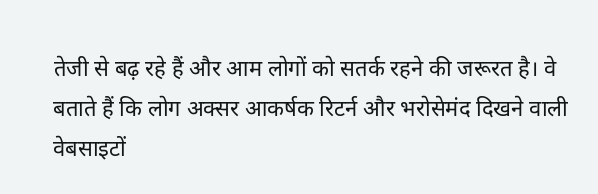तेजी से बढ़ रहे हैं और आम लोगों को सतर्क रहने की जरूरत है। वे बताते हैं कि लोग अक्सर आकर्षक रिटर्न और भरोसेमंद दिखने वाली वेबसाइटों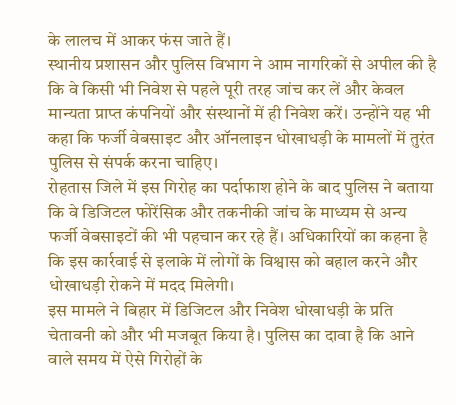के लालच में आकर फंस जाते हैं।
स्थानीय प्रशासन और पुलिस विभाग ने आम नागरिकों से अपील की है कि वे किसी भी निवेश से पहले पूरी तरह जांच कर लें और केवल मान्यता प्राप्त कंपनियों और संस्थानों में ही निवेश करें। उन्होंने यह भी कहा कि फर्जी वेबसाइट और ऑनलाइन धोखाधड़ी के मामलों में तुरंत पुलिस से संपर्क करना चाहिए।
रोहतास जिले में इस गिरोह का पर्दाफाश होने के बाद पुलिस ने बताया कि वे डिजिटल फोरेंसिक और तकनीकी जांच के माध्यम से अन्य फर्जी वेबसाइटों की भी पहचान कर रहे हैं। अधिकारियों का कहना है कि इस कार्रवाई से इलाके में लोगों के विश्वास को बहाल करने और धोखाधड़ी रोकने में मदद मिलेगी।
इस मामले ने बिहार में डिजिटल और निवेश धोखाधड़ी के प्रति चेतावनी को और भी मजबूत किया है। पुलिस का दावा है कि आने वाले समय में ऐसे गिरोहों के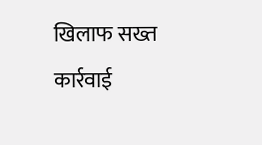खिलाफ सख्त कार्रवाई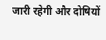जारी रहेगी और दोषियों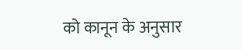को कानून के अनुसार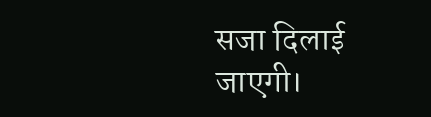सजा दिलाई जाएगी।